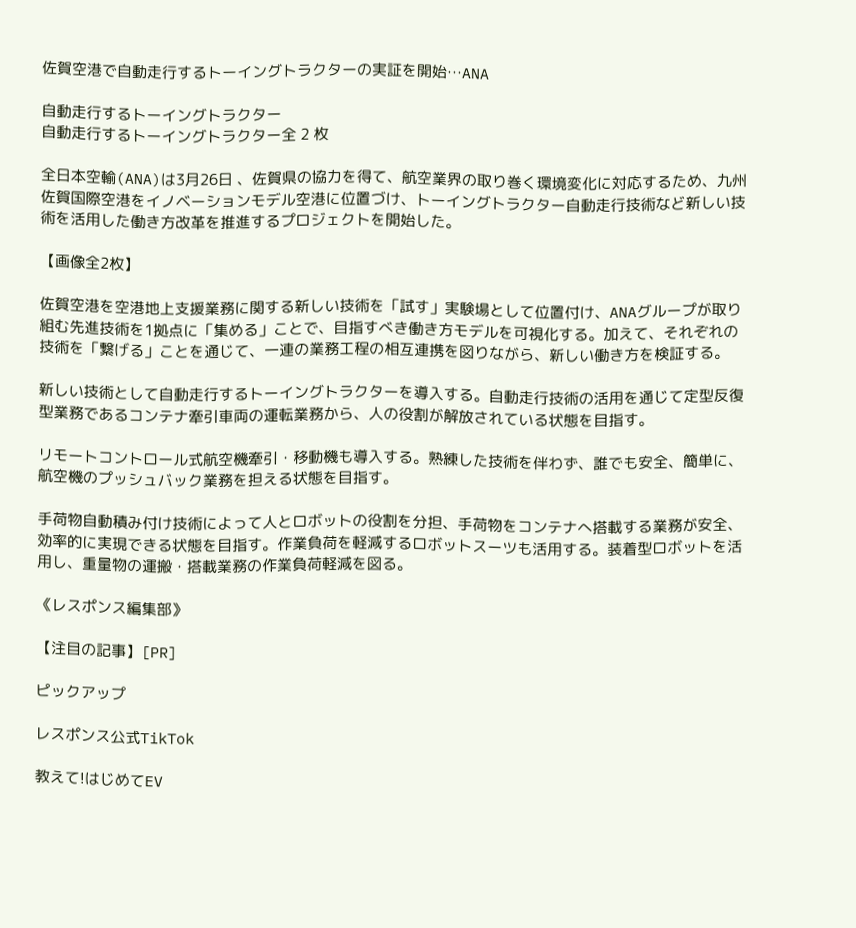佐賀空港で自動走行するトーイングトラクターの実証を開始…ANA

自動走行するトーイングトラクター
自動走行するトーイングトラクター全 2 枚

全日本空輸(ANA)は3月26日 、佐賀県の協力を得て、航空業界の取り巻く環境変化に対応するため、九州佐賀国際空港をイノベーションモデル空港に位置づけ、トーイングトラクター自動走行技術など新しい技術を活用した働き方改革を推進するプロジェクトを開始した。

【画像全2枚】

佐賀空港を空港地上支援業務に関する新しい技術を「試す」実験場として位置付け、ANAグループが取り組む先進技術を1拠点に「集める」ことで、目指すべき働き方モデルを可視化する。加えて、それぞれの技術を「繋げる」ことを通じて、一連の業務工程の相互連携を図りながら、新しい働き方を検証する。

新しい技術として自動走行するトーイングトラクターを導入する。自動走行技術の活用を通じて定型反復型業務であるコンテナ牽引車両の運転業務から、人の役割が解放されている状態を目指す。

リモートコントロール式航空機牽引・移動機も導入する。熟練した技術を伴わず、誰でも安全、簡単に、航空機のプッシュバック業務を担える状態を目指す。

手荷物自動積み付け技術によって人とロボットの役割を分担、手荷物をコンテナへ搭載する業務が安全、効率的に実現できる状態を目指す。作業負荷を軽減するロボットスーツも活用する。装着型ロボットを活用し、重量物の運搬・搭載業務の作業負荷軽減を図る。

《レスポンス編集部》

【注目の記事】[PR]

ピックアップ

レスポンス公式TikTok

教えて!はじめてEV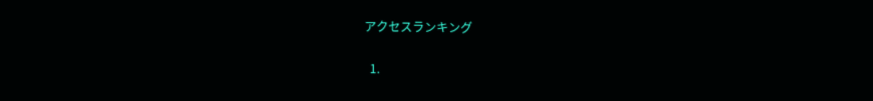アクセスランキング

  1.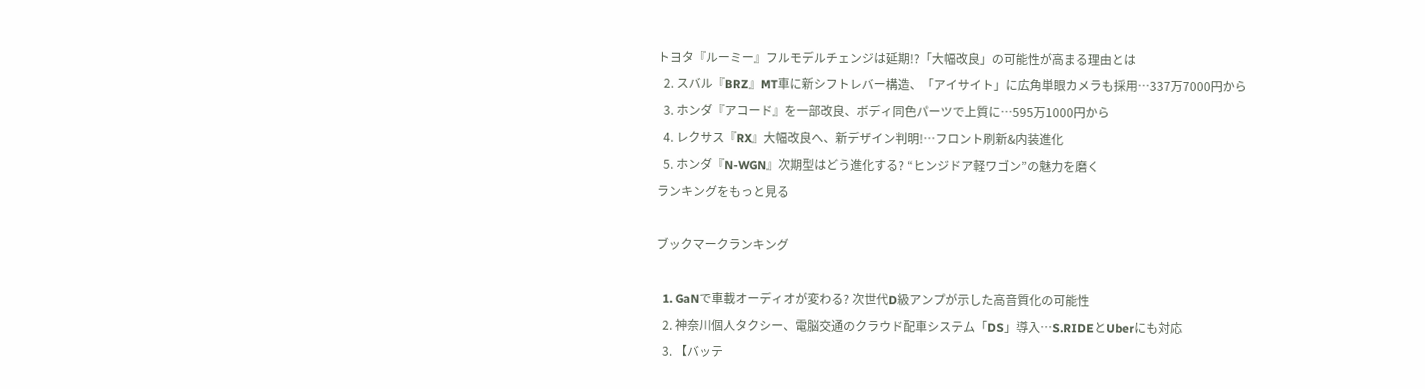トヨタ『ルーミー』フルモデルチェンジは延期!?「大幅改良」の可能性が高まる理由とは
  2. スバル『BRZ』MT車に新シフトレバー構造、「アイサイト」に広角単眼カメラも採用…337万7000円から
  3. ホンダ『アコード』を一部改良、ボディ同色パーツで上質に…595万1000円から
  4. レクサス『RX』大幅改良へ、新デザイン判明!…フロント刷新&内装進化
  5. ホンダ『N-WGN』次期型はどう進化する? “ヒンジドア軽ワゴン”の魅力を磨く
ランキングをもっと見る

ブックマークランキング

  1. GaNで車載オーディオが変わる? 次世代D級アンプが示した高音質化の可能性
  2. 神奈川個人タクシー、電脳交通のクラウド配車システム「DS」導入…S.RIDEとUberにも対応
  3. 【バッテ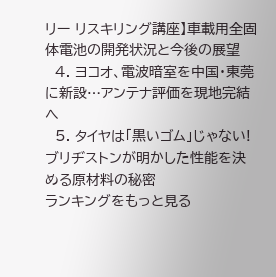リー リスキリング講座】車載用全固体電池の開発状況と今後の展望
  4. ヨコオ、電波暗室を中国・東莞に新設…アンテナ評価を現地完結へ
  5. タイヤは「黒いゴム」じゃない! ブリヂストンが明かした性能を決める原材料の秘密
ランキングをもっと見る